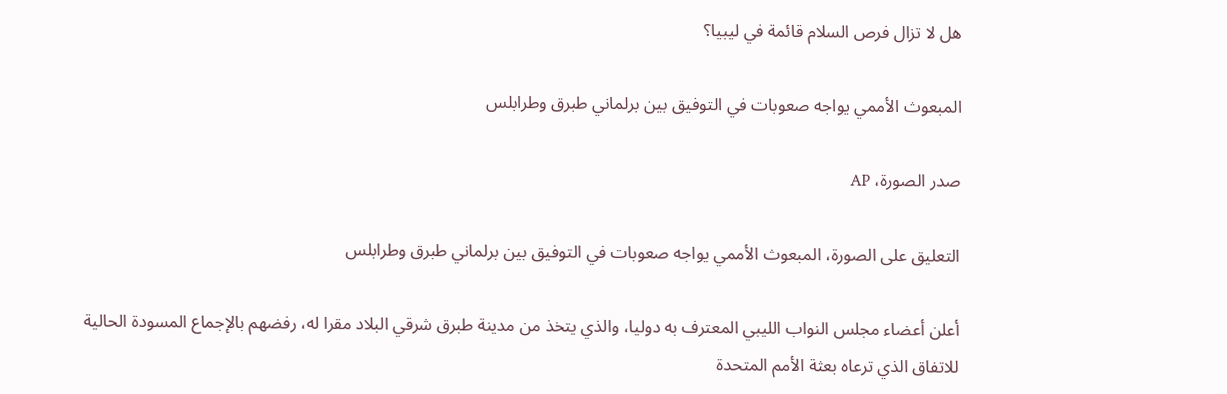هل لا تزال فرص السلام قائمة في ليبيا؟

المبعوث الأممي يواجه صعوبات في التوفيق بين برلماني طبرق وطرابلس

صدر الصورة، AP

التعليق على الصورة، المبعوث الأممي يواجه صعوبات في التوفيق بين برلماني طبرق وطرابلس

أعلن أعضاء مجلس النواب الليبي المعترف به دوليا، والذي يتخذ من مدينة طبرق شرقي البلاد مقرا له، رفضهم بالإجماع المسودة الحالية للاتفاق الذي ترعاه بعثة الأمم المتحدة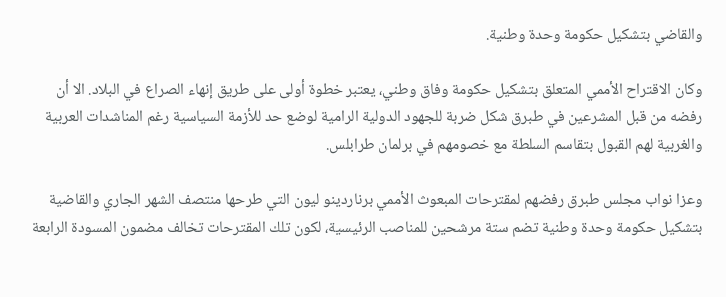والقاضي بتشكيل حكومة وحدة وطنية.

وكان الاقتراح الأممي المتعلق بتشكيل حكومة وفاق وطني، يعتبر خطوة أولى على طريق إنهاء الصراع في البلاد. الا أن رفضه من قبل المشرعين في طبرق شكل ضربة للجهود الدولية الرامية لوضع حد للأزمة السياسية رغم المناشدات العربية والغربية لهم القبول بتقاسم السلطة مع خصومهم في برلمان طرابلس.

وعزا نواب مجلس طبرق رفضهم لمقترحات المبعوث الأممي برناردينو ليون التي طرحها منتصف الشهر الجاري والقاضية بتشكيل حكومة وحدة وطنية تضم ستة مرشحين للمناصب الرئيسية، لكون تلك المقترحات تخالف مضمون المسودة الرابعة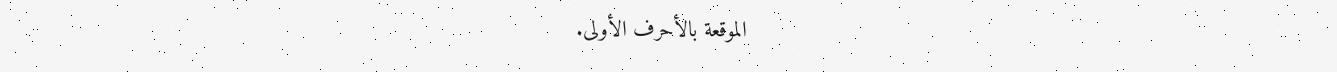الموقعة بالأحرف الأولى.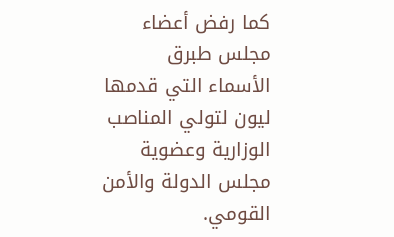كما رفض أعضاء مجلس طبرق الأسماء التي قدمها ليون لتولي المناصب الوزارية وعضوية مجلس الدولة والأمن القومي.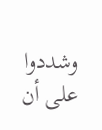وشددوا على أن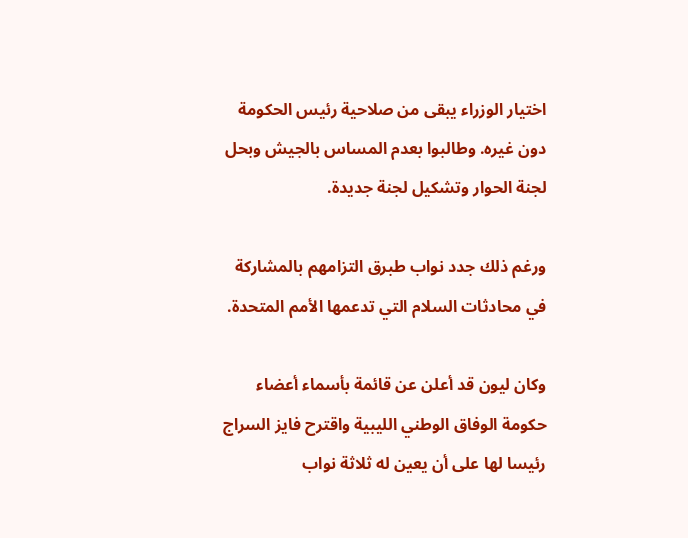اختيار الوزراء يبقى من صلاحية رئيس الحكومة دون غيره. وطالبوا بعدم المساس بالجيش وبحل لجنة الحوار وتشكيل لجنة جديدة.

ورغم ذلك جدد نواب طبرق التزامهم بالمشاركة في محادثات السلام التي تدعمها الأمم المتحدة.

وكان ليون قد أعلن عن قائمة بأسماء أعضاء حكومة الوفاق الوطني الليبية واقترح فايز السراج رئيسا لها على أن يعين له ثلاثة نواب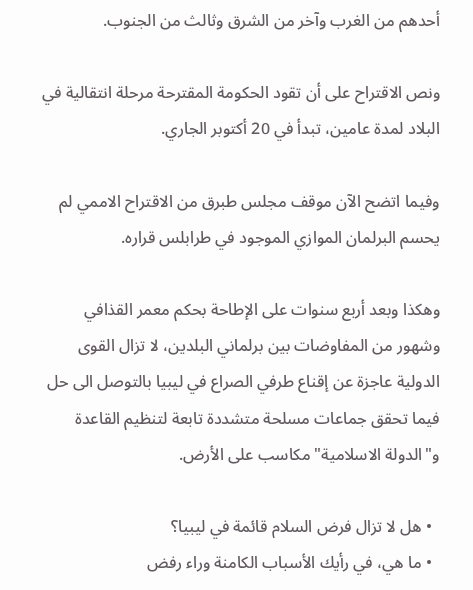أحدهم من الغرب وآخر من الشرق وثالث من الجنوب.

ونص الاقتراح على أن تقود الحكومة المقترحة مرحلة انتقالية في البلاد لمدة عامين، تبدأ في 20 أكتوبر الجاري.

وفيما اتضح الآن موقف مجلس طبرق من الاقتراح الاممي لم يحسم البرلمان الموازي الموجود في طرابلس قراره.

وهكذا وبعد أربع سنوات على الإطاحة بحكم معمر القذافي وشهور من المفاوضات بين برلماني البلدين، لا تزال القوى الدولية عاجزة عن إقناع طرفي الصراع في ليبيا بالتوصل الى حل فيما تحقق جماعات مسلحة متشددة تابعة لتنظيم القاعدة و"الدولة الاسلامية" مكاسب على الأرض.

  • هل لا تزال فرض السلام قائمة في ليبيا؟
  • ما هي، في رأيك الأسباب الكامنة وراء رفض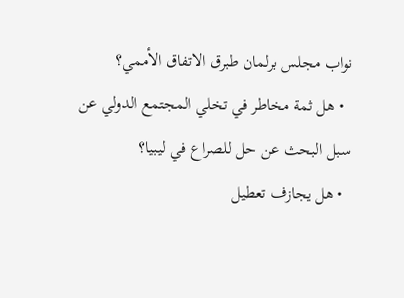نواب مجلس برلمان طبرق الاتفاق الأممي؟
  • هل ثمة مخاطر في تخلي المجتمع الدولي عن سبل البحث عن حل للصراع في ليبيا؟
  • هل يجازف تعطيل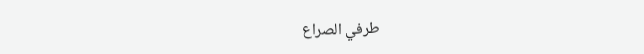طرفي الصراع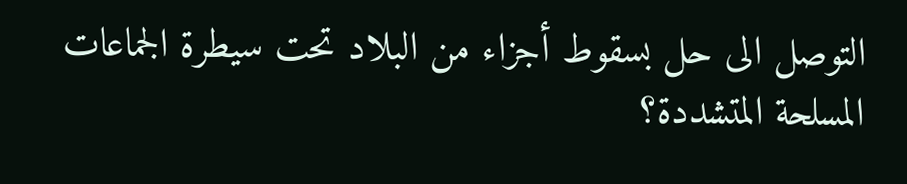التوصل الى حل بسقوط أجزاء من البلاد تحت سيطرة الجماعات المسلحة المتشددة؟